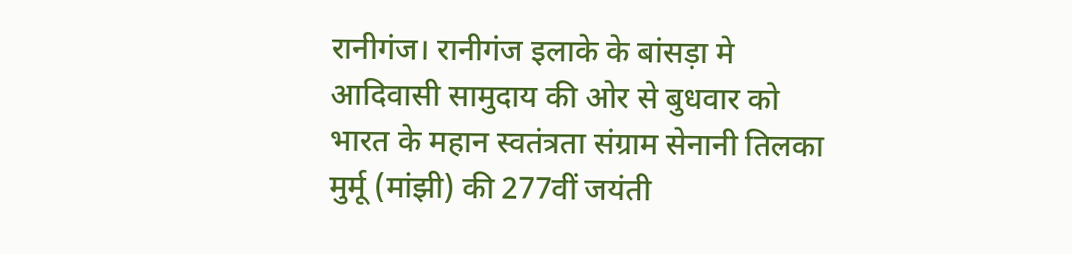रानीगंज। रानीगंज इलाके के बांसड़ा मे आदिवासी सामुदाय की ओर से बुधवार को भारत के महान स्वतंत्रता संग्राम सेनानी तिलका मुर्मू (मांझी) की 277वीं जयंती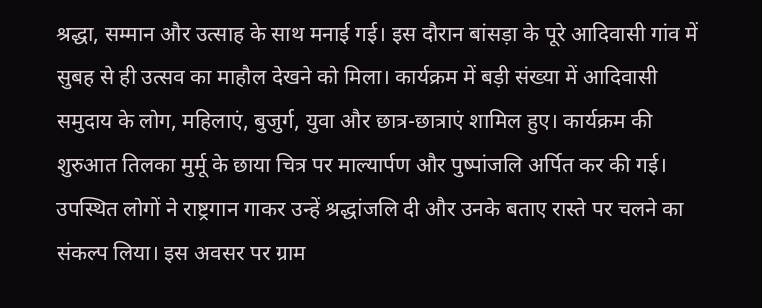श्रद्धा, सम्मान और उत्साह के साथ मनाई गई। इस दौरान बांसड़ा के पूरे आदिवासी गांव में सुबह से ही उत्सव का माहौल देखने को मिला। कार्यक्रम में बड़ी संख्या में आदिवासी समुदाय के लोग, महिलाएं, बुजुर्ग, युवा और छात्र-छात्राएं शामिल हुए। कार्यक्रम की शुरुआत तिलका मुर्मू के छाया चित्र पर माल्यार्पण और पुष्पांजलि अर्पित कर की गई। उपस्थित लोगों ने राष्ट्रगान गाकर उन्हें श्रद्धांजलि दी और उनके बताए रास्ते पर चलने का संकल्प लिया। इस अवसर पर ग्राम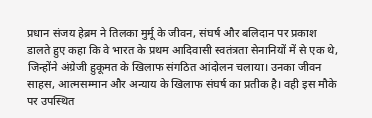प्रधान संजय हेब्रम ने तिलका मुर्मू के जीवन, संघर्ष और बलिदान पर प्रकाश डालते हुए कहा कि वे भारत के प्रथम आदिवासी स्वतंत्रता सेनानियों में से एक थे, जिन्होंने अंग्रेजी हुकूमत के खिलाफ संगठित आंदोलन चलाया। उनका जीवन साहस, आत्मसम्मान और अन्याय के खिलाफ संघर्ष का प्रतीक है। वही इस मौके पर उपस्थित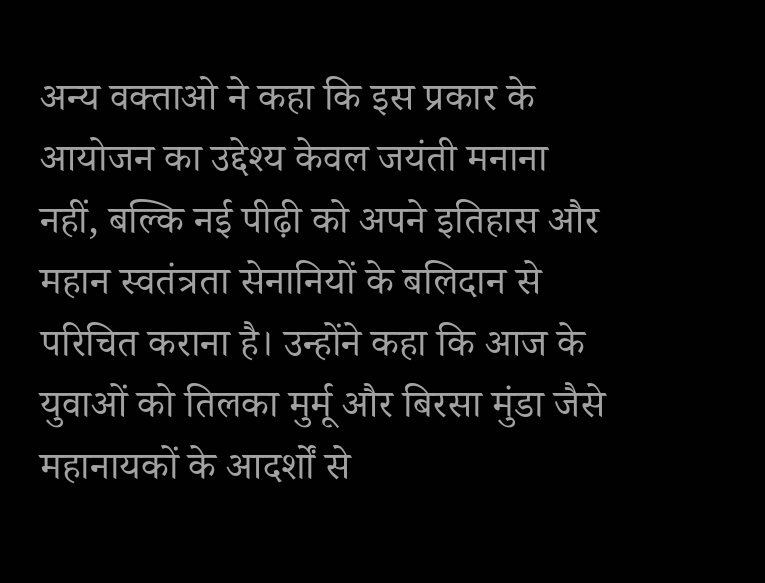अन्य वक्ताओ ने कहा कि इस प्रकार के आयोजन का उद्देश्य केवल जयंती मनाना नहीं, बल्कि नई पीढ़ी को अपने इतिहास और महान स्वतंत्रता सेनानियों के बलिदान से परिचित कराना है। उन्होंने कहा कि आज के युवाओं को तिलका मुर्मू और बिरसा मुंडा जैसे महानायकों के आदर्शों से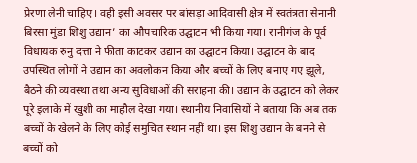प्रेरणा लेनी चाहिए। वही इसी अवसर पर बांसड़ा आदिवासी क्षेत्र में स्वतंत्रता सेनानी बिरसा मुंडा शिशु उद्यान’ का औपचारिक उद्घाटन भी किया गया। रानीगंज के पूर्व विधायक रुनु दत्ता ने फीता काटकर उद्यान का उद्घाटन किया। उद्घाटन के बाद उपस्थित लोगों ने उद्यान का अवलोकन किया और बच्चों के लिए बनाए गए झूले, बैठने की व्यवस्था तथा अन्य सुविधाओं की सराहना की। उद्यान के उद्घाटन को लेकर पूरे इलाके में खुशी का माहौल देखा गया। स्थानीय निवासियों ने बताया कि अब तक बच्चों के खेलने के लिए कोई समुचित स्थान नहीं था। इस शिशु उद्यान के बनने से बच्चों को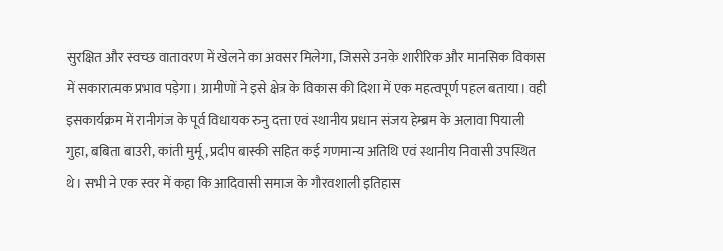सुरक्षित और स्वच्छ वातावरण में खेलने का अवसर मिलेगा, जिससे उनके शारीरिक और मानसिक विकास में सकारात्मक प्रभाव पड़ेगा। ग्रामीणों ने इसे क्षेत्र के विकास की दिशा में एक महत्वपूर्ण पहल बताया। वही इसकार्यक्रम में रानीगंज के पूर्व विधायक रुनु दत्ता एवं स्थानीय प्रधान संजय हेम्ब्रम के अलावा पियाली गुहा, बबिता बाउरी, कांती मुर्मू, प्रदीप बास्की सहित कई गणमान्य अतिथि एवं स्थानीय निवासी उपस्थित थे। सभी ने एक स्वर में कहा कि आदिवासी समाज के गौरवशाली इतिहास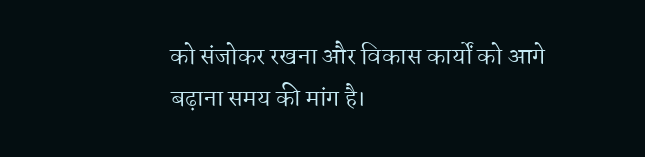को संजोकर रखना और विकास कार्यों को आगे बढ़ाना समय की मांग है।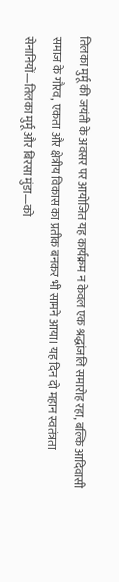तिलका मुर्मू की जयंती के अवसर पर आयोजित यह कार्यक्रम न केवल एक श्रद्धांजलि समारोह रहा, बल्कि आदिवासी समाज के गौरव, एकता और क्षेत्रीय विकास का प्रतीक बनकर भी सामने आया। यह दिन दो महान स्वतंत्रता सेनानियों—तिलका मुर्मू और बिरसा मुंडा—को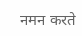नमन करते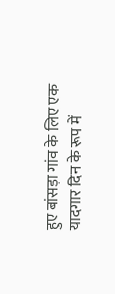हुए बांसड़ा गांव के लिए एक यादगार दिन के रूप में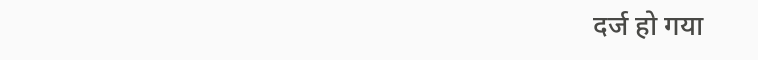दर्ज हो गया